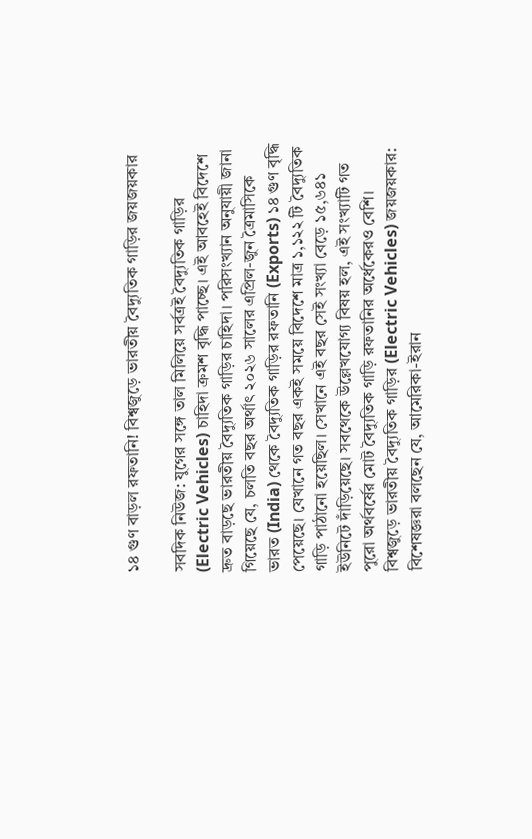১৪ গুণ বাড়ল রফতানি! বিশ্বজুড়ে ভারতীয় বৈদ্যুতিক গাড়ির জয়জয়কার

সবদিক নিউজ: যুগের সঙ্গে তাল মিলিয়ে সর্বত্রই বৈদ্যুতিক গাড়ির (Electric Vehicles) চাহিদা ক্রমশ বৃদ্ধি পাচ্ছে। এই আবহেই বিদেশে দ্রুত বাড়ছে ভারতীয় বৈদ্যুতিক গাড়ির চাহিদা। পরিসংখ্যান অনুযায়ী জানা গিয়েছে যে, চলতি বছর অর্থাৎ ২০২৬ সালের এপ্রিল-জুন ত্রৈমাসিকে ভারত (India) থেকে বৈদ্যুতিক গাড়ির রফতানি (Exports) ১৪ গুণ বৃদ্ধি পেয়েছে। যেখানে গত বছর একই সময়ে বিদেশে মাত্র ১,১২২ টি বৈদ্যুতিক গাড়ি পাঠানো হয়েছিল। সেখানে এই বছর সেই সংখ্যা বেড়ে ১৫,৬৪১ ইউনিটে দাঁড়িয়েছে। সবথেকে উল্লেখযোগ্য বিষয় হল, এই সংখ্যাটি গত পুরো অর্থবর্ষের মোট বৈদ্যুতিক গাড়ি রফতানির অর্ধেকেরও বেশি।
বিশ্বজুড়ে ভারতীয় বৈদ্যুতিক গাড়ির (Electric Vehicles) জয়জয়কার:
বিশেষজ্ঞরা বলছেন যে, আমেরিকা-ইরান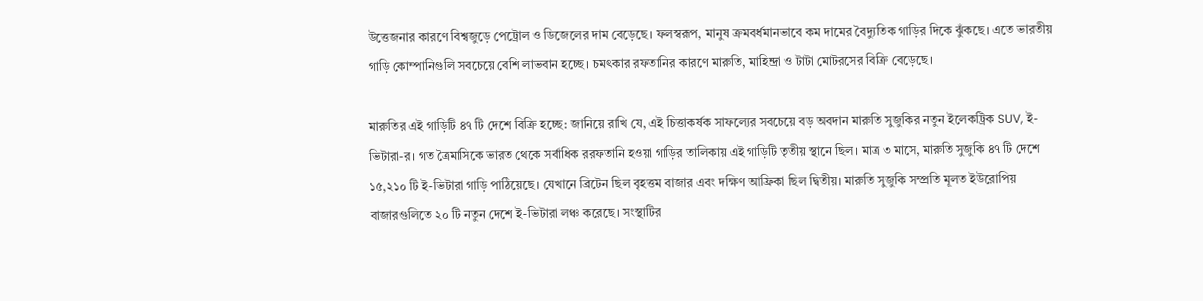উত্তেজনার কারণে বিশ্বজুড়ে পেট্রোল ও ডিজেলের দাম বেড়েছে। ফলস্বরূপ, মানুষ ক্রমবর্ধমানভাবে কম দামের বৈদ্যুতিক গাড়ির দিকে ঝুঁকছে। এতে ভারতীয় গাড়ি কোম্পানিগুলি সবচেয়ে বেশি লাভবান হচ্ছে। চমৎকার রফতানির কারণে মারুতি, মাহিন্দ্রা ও টাটা মোটরসের বিক্রি বেড়েছে।

মারুতির এই গাড়িটি ৪৭ টি দেশে বিক্রি হচ্ছে: জানিয়ে রাখি যে, এই চিত্তাকর্ষক সাফল্যের সবচেয়ে বড় অবদান মারুতি সুজুকির নতুন ইলেকট্রিক SUV, ই-ভিটারা-র। গত ত্রৈমাসিকে ভারত থেকে সর্বাধিক ররফতানি হওয়া গাড়ির তালিকায় এই গাড়িটি তৃতীয় স্থানে ছিল। মাত্র ৩ মাসে, মারুতি সুজুকি ৪৭ টি দেশে ১৫,২১০ টি ই-ভিটারা গাড়ি পাঠিয়েছে। যেখানে ব্রিটেন ছিল বৃহত্তম বাজার এবং দক্ষিণ আফ্রিকা ছিল দ্বিতীয়। মারুতি সুজুকি সম্প্রতি মূলত ইউরোপিয় বাজারগুলিতে ২০ টি নতুন দেশে ই-ভিটারা লঞ্চ করেছে। সংস্থাটির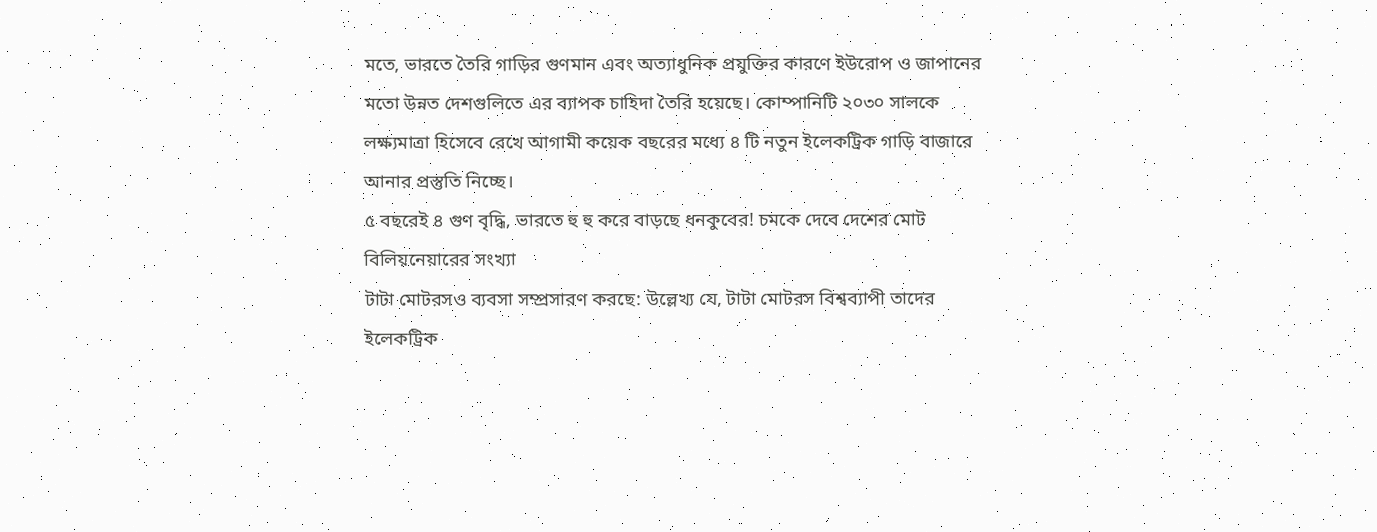মতে, ভারতে তৈরি গাড়ির গুণমান এবং অত্যাধুনিক প্রযুক্তির কারণে ইউরোপ ও জাপানের মতো উন্নত দেশগুলিতে এর ব্যাপক চাহিদা তৈরি হয়েছে। কোম্পানিটি ২০৩০ সালকে লক্ষ্যমাত্রা হিসেবে রেখে আগামী কয়েক বছরের মধ্যে ৪ টি নতুন ইলেকট্রিক গাড়ি বাজারে আনার প্রস্তুতি নিচ্ছে।
৫ বছরেই ৪ গুণ বৃদ্ধি, ভারতে হু হু করে বাড়ছে ধনকুবের! চমকে দেবে দেশের মোট বিলিয়নেয়ারের সংখ্যা
টাটা মোটরসও ব্যবসা সম্প্রসারণ করছে: উল্লেখ্য যে, টাটা মোটরস বিশ্বব্যাপী তাদের ইলেকট্রিক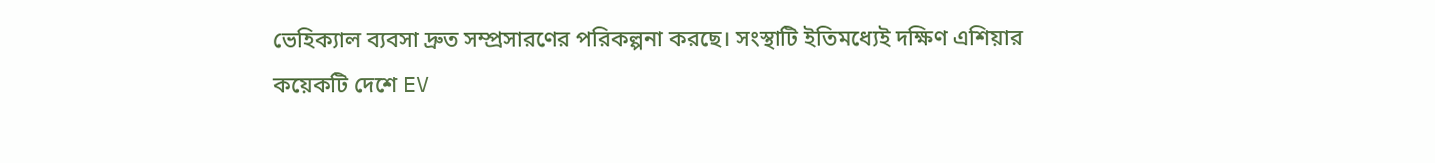ভেহিক্যাল ব্যবসা দ্রুত সম্প্রসারণের পরিকল্পনা করছে। সংস্থাটি ইতিমধ্যেই দক্ষিণ এশিয়ার কয়েকটি দেশে EV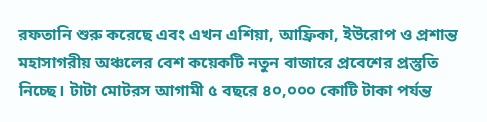রফতানি শুরু করেছে এবং এখন এশিয়া, আফ্রিকা, ইউরোপ ও প্রশান্ত মহাসাগরীয় অঞ্চলের বেশ কয়েকটি নতুন বাজারে প্রবেশের প্রস্তুতি নিচ্ছে। টাটা মোটরস আগামী ৫ বছরে ৪০,০০০ কোটি টাকা পর্যন্ত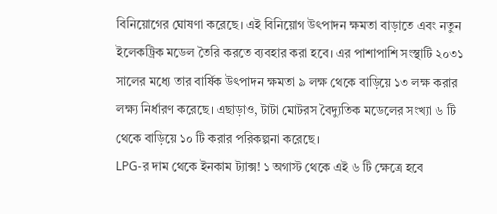বিনিয়োগের ঘোষণা করেছে। এই বিনিয়োগ উৎপাদন ক্ষমতা বাড়াতে এবং নতুন ইলেকট্রিক মডেল তৈরি করতে ব্যবহার করা হবে। এর পাশাপাশি সংস্থাটি ২০৩১ সালের মধ্যে তার বার্ষিক উৎপাদন ক্ষমতা ৯ লক্ষ থেকে বাড়িয়ে ১৩ লক্ষ করার লক্ষ্য নির্ধারণ করেছে। এছাড়াও, টাটা মোটরস বৈদ্যুতিক মডেলের সংখ্যা ৬ টি থেকে বাড়িয়ে ১০ টি করার পরিকল্পনা করেছে।
LPG-র দাম থেকে ইনকাম ট্যাক্স! ১ অগাস্ট থেকে এই ৬ টি ক্ষেত্রে হবে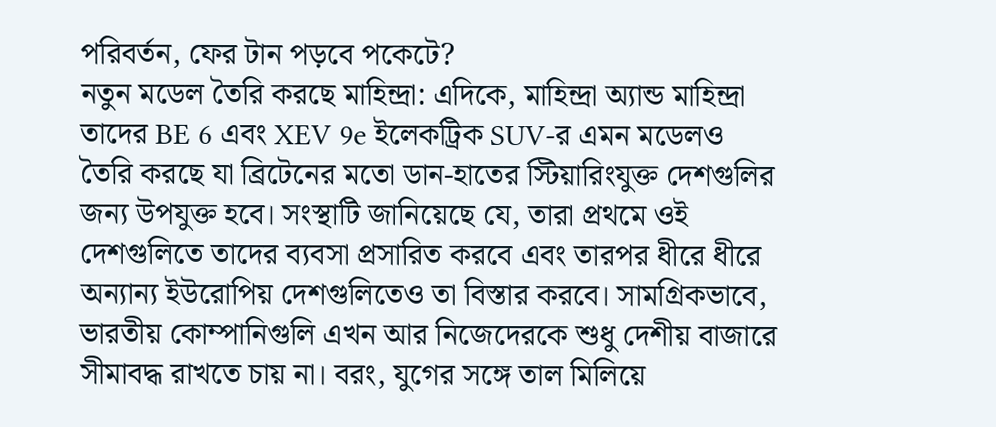পরিবর্তন, ফের টান পড়বে পকেটে?
নতুন মডেল তৈরি করছে মাহিন্দ্রা: এদিকে, মাহিন্দ্রা অ্যান্ড মাহিন্দ্রা তাদের BE 6 এবং XEV 9e ইলেকট্রিক SUV-র এমন মডেলও তৈরি করছে যা ব্রিটেনের মতো ডান-হাতের স্টিয়ারিংযুক্ত দেশগুলির জন্য উপযুক্ত হবে। সংস্থাটি জানিয়েছে যে, তারা প্রথমে ওই দেশগুলিতে তাদের ব্যবসা প্রসারিত করবে এবং তারপর ধীরে ধীরে অন্যান্য ইউরোপিয় দেশগুলিতেও তা বিস্তার করবে। সামগ্রিকভাবে, ভারতীয় কোম্পানিগুলি এখন আর নিজেদেরকে শুধু দেশীয় বাজারে সীমাবদ্ধ রাখতে চায় না। বরং, যুগের সঙ্গে তাল মিলিয়ে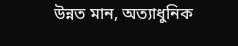উন্নত মান, অত্যাধুনিক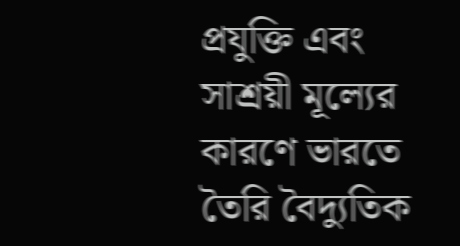প্রযুক্তি এবং সাশ্রয়ী মূল্যের কারণে ভারতে তৈরি বৈদ্যুতিক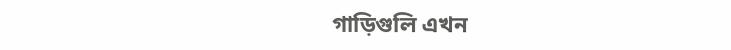গাড়িগুলি এখন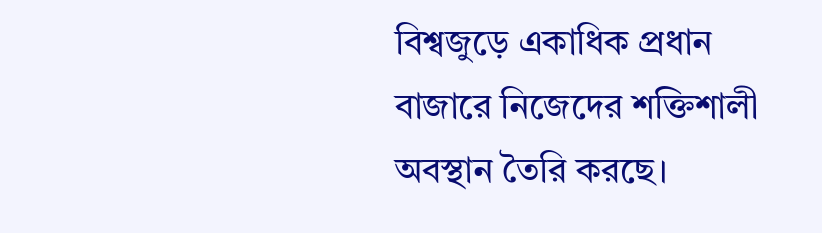বিশ্বজুড়ে একাধিক প্রধান বাজারে নিজেদের শক্তিশালী অবস্থান তৈরি করছে।